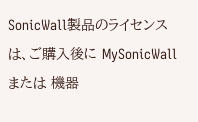SonicWall製品のライセンスは、ご購入後に MySonicWall または 機器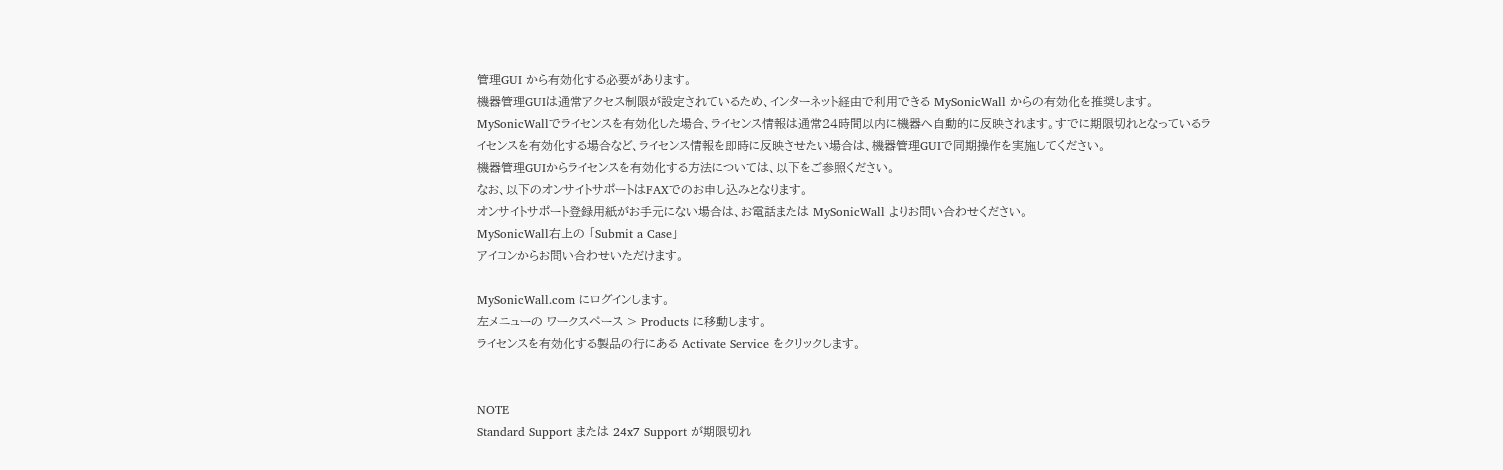管理GUI から有効化する必要があります。
機器管理GUIは通常アクセス制限が設定されているため、インターネット経由で利用できる MySonicWall からの有効化を推奨します。
MySonicWallでライセンスを有効化した場合、ライセンス情報は通常24時間以内に機器へ自動的に反映されます。すでに期限切れとなっているライセンスを有効化する場合など、ライセンス情報を即時に反映させたい場合は、機器管理GUIで同期操作を実施してください。
機器管理GUIからライセンスを有効化する方法については、以下をご参照ください。
なお、以下のオンサイトサポートはFAXでのお申し込みとなります。
オンサイトサポート登録用紙がお手元にない場合は、お電話または MySonicWall よりお問い合わせください。
MySonicWall右上の 「Submit a Case」
アイコンからお問い合わせいただけます。

MySonicWall.com にログインします。
左メニューの ワークスペース > Products に移動します。
ライセンスを有効化する製品の行にある Activate Service をクリックします。


NOTE
Standard Support または 24x7 Support が期限切れ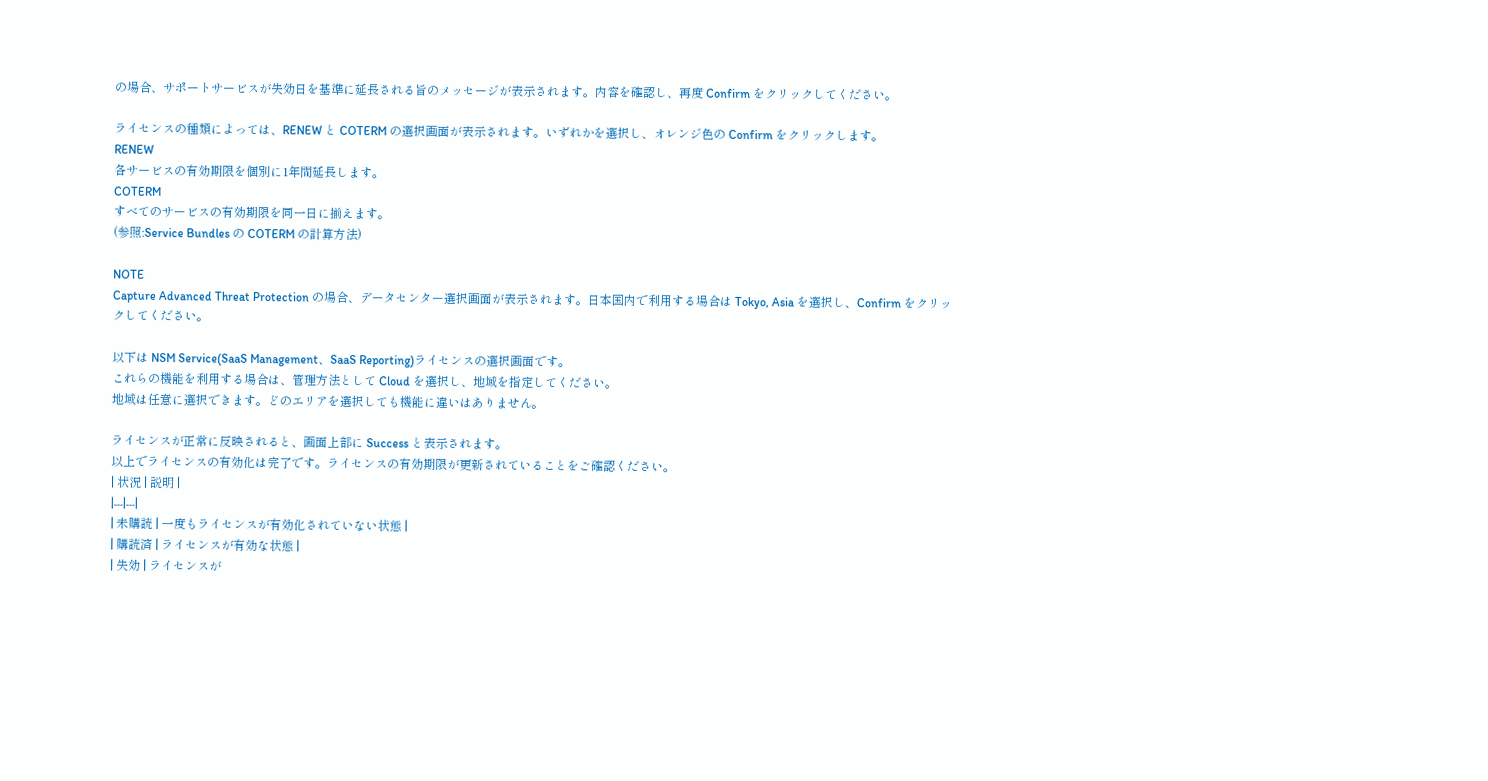の場合、サポートサービスが失効日を基準に延長される旨のメッセージが表示されます。内容を確認し、再度 Confirm をクリックしてください。

ライセンスの種類によっては、RENEW と COTERM の選択画面が表示されます。いずれかを選択し、オレンジ色の Confirm をクリックします。
RENEW
各サービスの有効期限を個別に1年間延長します。
COTERM
すべてのサービスの有効期限を同一日に揃えます。
(参照:Service Bundles の COTERM の計算方法)

NOTE
Capture Advanced Threat Protection の場合、データセンター選択画面が表示されます。日本国内で利用する場合は Tokyo, Asia を選択し、Confirm をクリックしてください。

以下は NSM Service(SaaS Management、SaaS Reporting)ライセンスの選択画面です。
これらの機能を利用する場合は、管理方法として Cloud を選択し、地域を指定してください。
地域は任意に選択できます。どのエリアを選択しても機能に違いはありません。

ライセンスが正常に反映されると、画面上部に Success と表示されます。
以上でライセンスの有効化は完了です。ライセンスの有効期限が更新されていることをご確認ください。
| 状況 | 説明 |
|---|---|
| 未購読 | 一度もライセンスが有効化されていない状態 |
| 購読済 | ライセンスが有効な状態 |
| 失効 | ライセンスが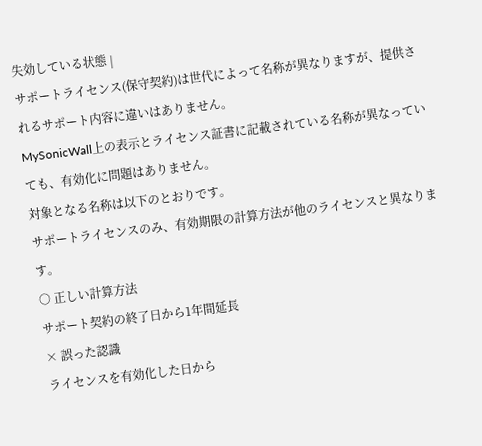失効している状態 |
サポートライセンス(保守契約)は世代によって名称が異なりますが、提供されるサポート内容に違いはありません。
MySonicWall上の表示とライセンス証書に記載されている名称が異なっていても、有効化に問題はありません。
対象となる名称は以下のとおりです。
サポートライセンスのみ、有効期限の計算方法が他のライセンスと異なります。
○ 正しい計算方法
サポート契約の終了日から1年間延長
× 誤った認識
ライセンスを有効化した日から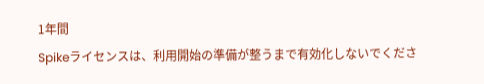1年間
Spikeライセンスは、利用開始の準備が整うまで有効化しないでくださ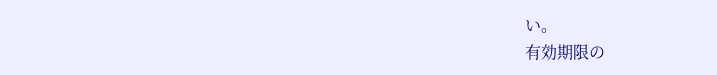い。
有効期限の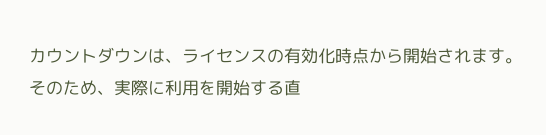カウントダウンは、ライセンスの有効化時点から開始されます。
そのため、実際に利用を開始する直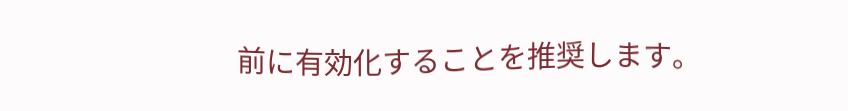前に有効化することを推奨します。